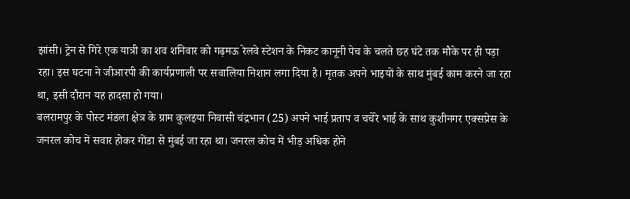झांसी। ट्रेन से गिरे एक यात्री का शव शनिवार को गढ़मऊ रेलवे स्टेशन के निकट कानूनी पेच के चलते छह घंटे तक मौके पर ही पड़ा रहा। इस घटना ने जीआरपी की कार्यप्रणाली पर सवालिया निशान लगा दिया है। मृतक अपने भाइयों के साथ मुंबई काम करने जा रहा था, इसी दौरान यह हादसा हो गया।
बलरामपुर के पोस्ट मंडला क्षेत्र के ग्राम कुलइया निवासी चंद्रभान (25) अपने भाई प्रताप व चचेरे भाई के साथ कुशीनगर एक्सप्रेस के जनरल कोच में सवार होकर गोंडा से मुंबई जा रहा था। जनरल कोच में भीड़ अधिक होने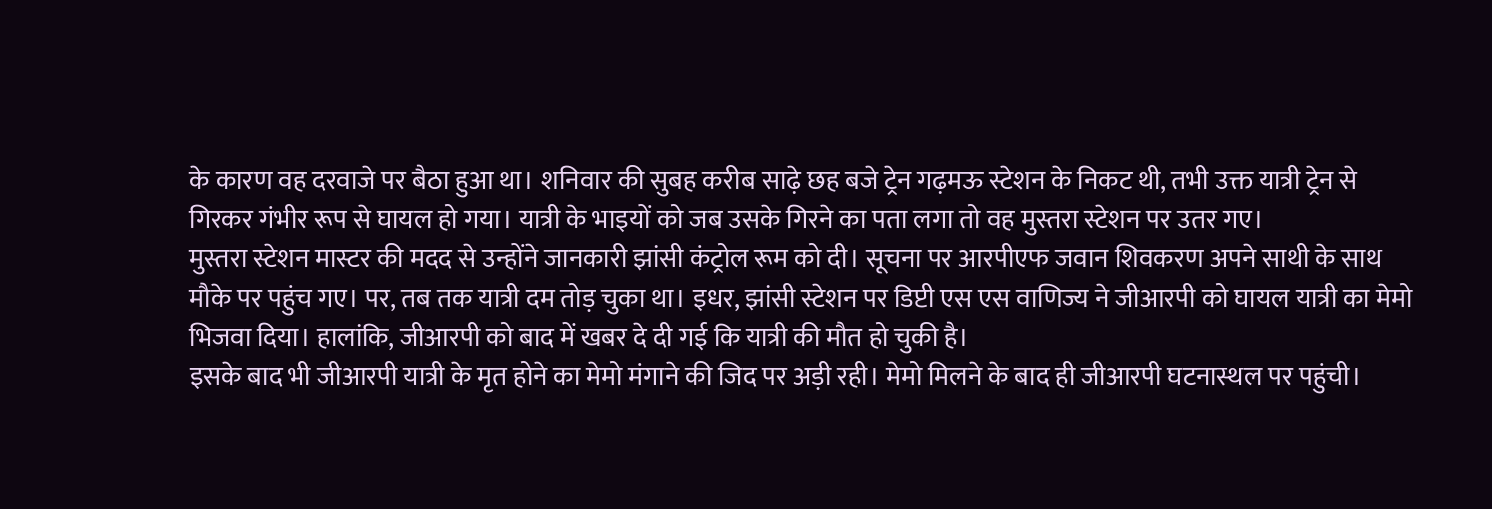के कारण वह दरवाजे पर बैठा हुआ था। शनिवार की सुबह करीब साढ़े छह बजे ट्रेन गढ़मऊ स्टेशन के निकट थी, तभी उक्त यात्री ट्रेन से गिरकर गंभीर रूप से घायल हो गया। यात्री के भाइयों को जब उसके गिरने का पता लगा तो वह मुस्तरा स्टेशन पर उतर गए।
मुस्तरा स्टेशन मास्टर की मदद से उन्होंने जानकारी झांसी कंट्रोल रूम को दी। सूचना पर आरपीएफ जवान शिवकरण अपने साथी के साथ मौके पर पहुंच गए। पर, तब तक यात्री दम तोड़ चुका था। इधर, झांसी स्टेशन पर डिप्टी एस एस वाणिज्य ने जीआरपी को घायल यात्री का मेमो भिजवा दिया। हालांकि, जीआरपी को बाद में खबर दे दी गई कि यात्री की मौत हो चुकी है।
इसके बाद भी जीआरपी यात्री के मृत होने का मेमो मंगाने की जिद पर अड़ी रही। मेमो मिलने के बाद ही जीआरपी घटनास्थल पर पहुंची।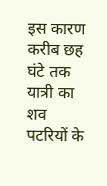इस कारण करीब छह घंटे तक यात्री का शव पटरियों के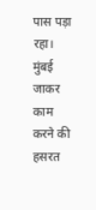पास पड़ा रहा।
मुंबई जाकर काम करने की हसरत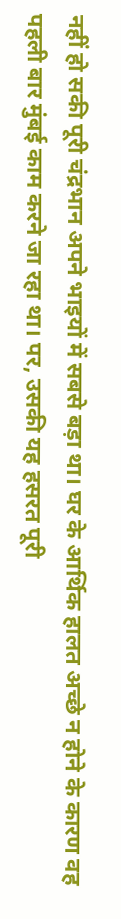नहीं हो सकी पूरी चंद्रभान अपने भाइयों में सबसे बड़ा था। घर के आर्थिक हालत अच्छे न होने के कारण वह पहली बार मुंबई काम करने जा रहा था। पर, उसकी यह हसरत पूरी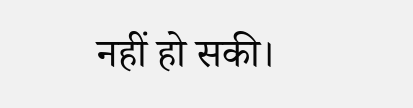नहीं हो सकी।